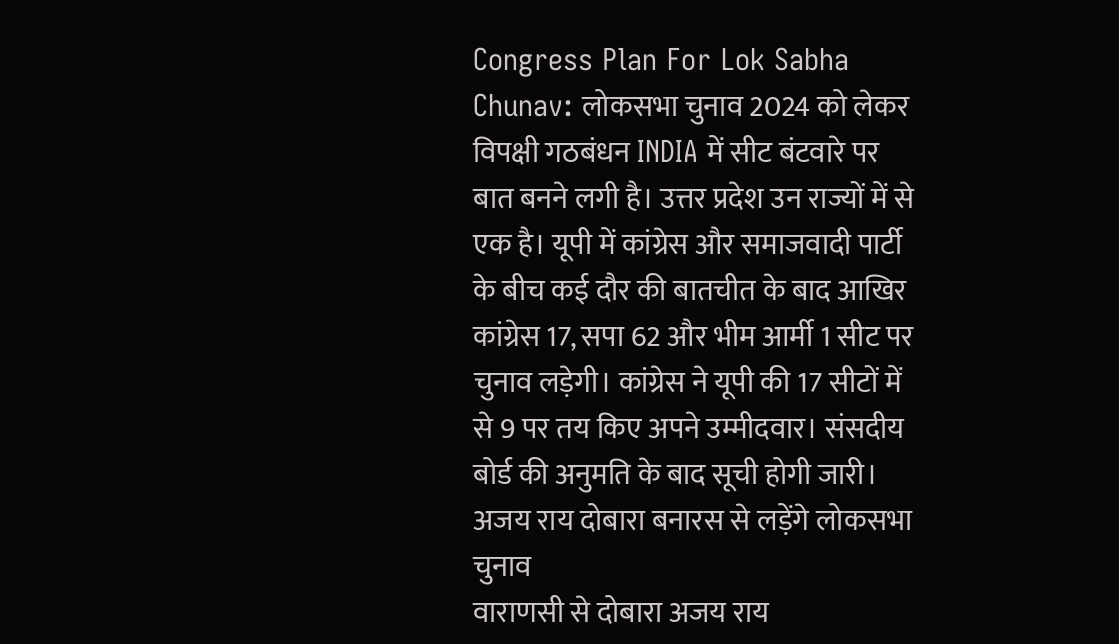Congress Plan For Lok Sabha Chunav: लोकसभा चुनाव 2024 को लेकर विपक्षी गठबंधन INDIA में सीट बंटवारे पर बात बनने लगी है। उत्तर प्रदेश उन राज्यों में से एक है। यूपी में कांग्रेस और समाजवादी पार्टी के बीच कई दौर की बातचीत के बाद आखिर कांग्रेस 17, सपा 62 और भीम आर्मी 1 सीट पर चुनाव लड़ेगी। कांग्रेस ने यूपी की 17 सीटों में से 9 पर तय किए अपने उम्मीदवार। संसदीय बोर्ड की अनुमति के बाद सूची होगी जारी।
अजय राय दोबारा बनारस से लड़ेंगे लोकसभा चुनाव
वाराणसी से दोबारा अजय राय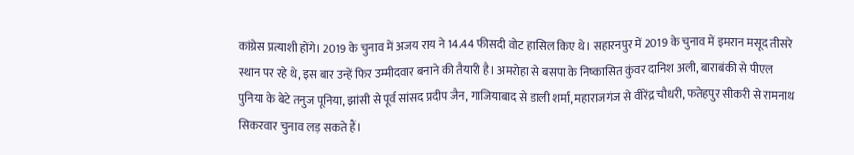कांग्रेस प्रत्याशी होंगे। 2019 के चुनाव में अजय राय ने 14.44 फीसदी वोट हासिल किए थे। सहारनपुर में 2019 के चुनाव में इमरान मसूद तीसरे स्थान पर रहे थे, इस बार उन्हें फिर उम्मीदवार बनाने की तैयारी है। अमरोहा से बसपा के निष्कासित कुंवर दानिश अली, बाराबंकी से पीएल पुनिया के बेटे तनुज पूनिया, झांसी से पूर्व सांसद प्रदीप जैन, गाजियाबाद से डाली शर्मा, महाराजगंज से वीरेंद्र चौधरी, फतेहपुर सीकरी से रामनाथ सिकरवार चुनाव लड़ सकते हैं।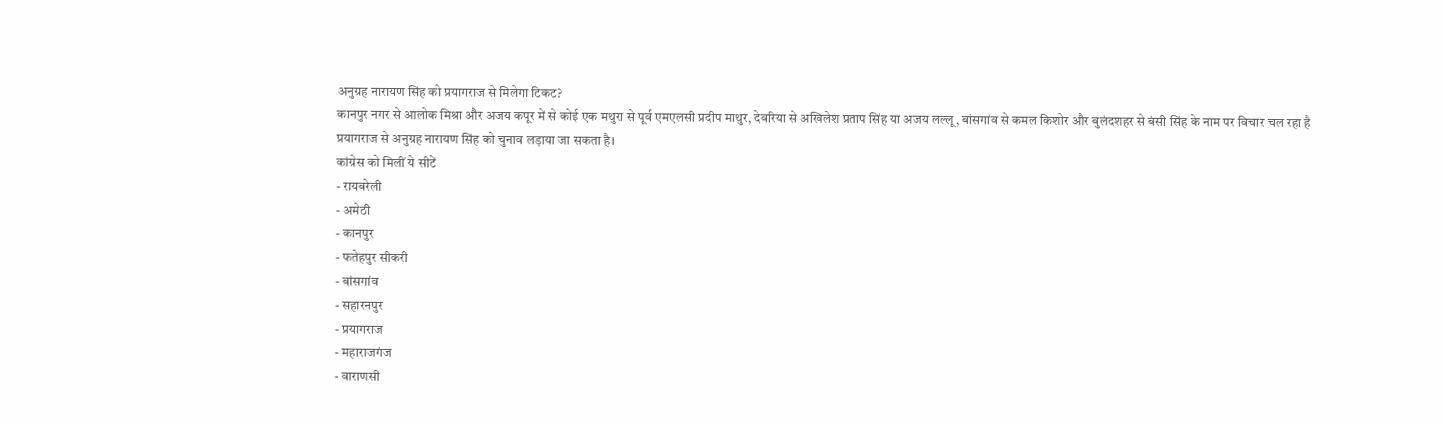अनुग्रह नारायण सिंह को प्रयागराज से मिलेगा टिकट?
कानपुर नगर से आलोक मिश्रा और अजय कपूर में से कोई एक मथुरा से पूर्व एमएलसी प्रदीप माथुर, देवरिया से अखिलेश प्रताप सिंह या अजय लल्लू, बांसगांव से कमल किशोर और बुलंदशहर से बंसी सिंह के नाम पर विचार चल रहा है प्रयागराज से अनुग्रह नारायण सिंह को चुनाव लड़ाया जा सकता है।
कांग्रेस को मिलीं ये सीटें
- रायबरेली
- अमेठी
- कानपुर
- फतेहपुर सीकरी
- बांसगांव
- सहारनपुर
- प्रयागराज
- महाराजगंज
- वाराणसी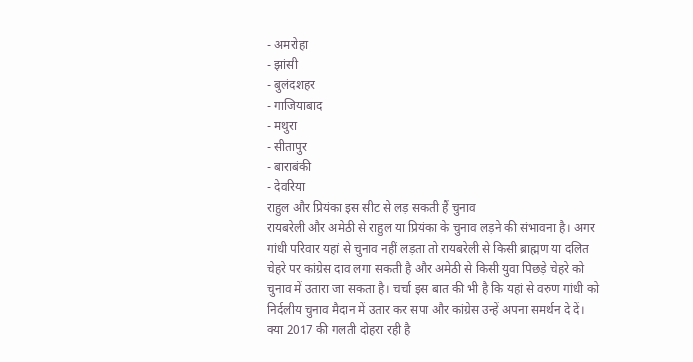- अमरोहा
- झांसी
- बुलंदशहर
- गाजियाबाद
- मथुरा
- सीतापुर
- बाराबंकी
- देवरिया
राहुल और प्रियंका इस सीट से लड़ सकती हैं चुनाव
रायबरेली और अमेठी से राहुल या प्रियंका के चुनाव लड़ने की संभावना है। अगर गांधी परिवार यहां से चुनाव नहीं लड़ता तो रायबरेली से किसी ब्राह्मण या दलित चेहरे पर कांग्रेस दाव लगा सकती है और अमेठी से किसी युवा पिछड़े चेहरे को चुनाव में उतारा जा सकता है। चर्चा इस बात की भी है कि यहां से वरुण गांधी को निर्दलीय चुनाव मैदान में उतार कर सपा और कांग्रेस उन्हें अपना समर्थन दे दें।
क्या 2017 की गलती दोहरा रही है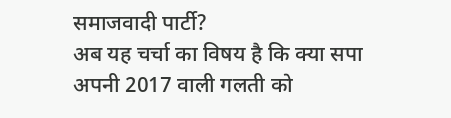समाजवादी पार्टी?
अब यह चर्चा का विषय है कि क्या सपा अपनी 2017 वाली गलती को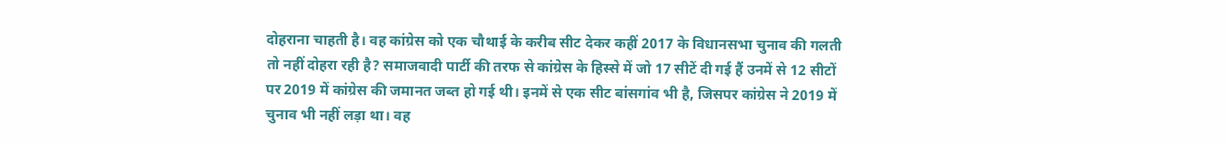दोहराना चाहती है। वह कांग्रेस को एक चौथाई के करीब सीट देकर कहीं 2017 के विधानसभा चुनाव की गलती तो नहीं दोहरा रही है? समाजवादी पार्टी की तरफ से कांग्रेस के हिस्से में जो 17 सीटें दी गई हैं उनमें से 12 सीटों पर 2019 में कांग्रेस की जमानत जब्त हो गई थी। इनमें से एक सीट बांसगांव भी है, जिसपर कांग्रेस ने 2019 में चुनाव भी नहीं लड़ा था। वह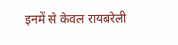इनमें से केवल रायबरेली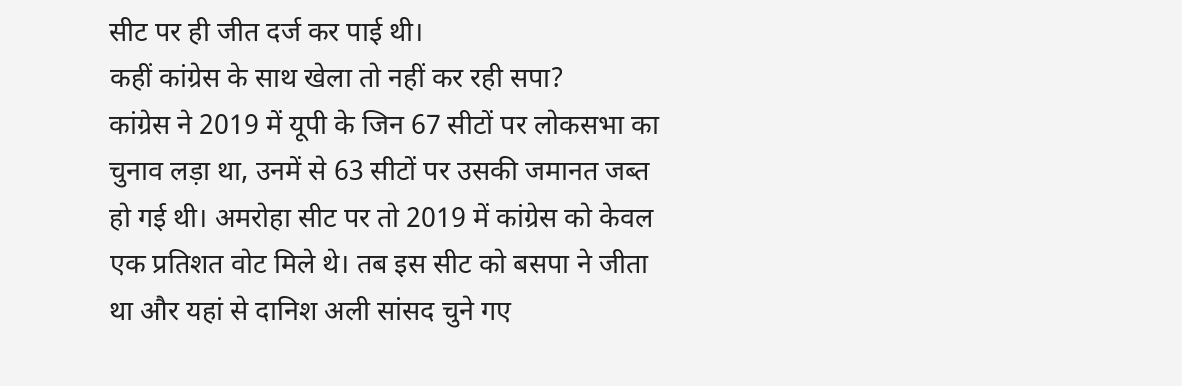सीट पर ही जीत दर्ज कर पाई थी।
कहीं कांग्रेस के साथ खेला तो नहीं कर रही सपा?
कांग्रेस ने 2019 में यूपी के जिन 67 सीटों पर लोकसभा का चुनाव लड़ा था, उनमें से 63 सीटों पर उसकी जमानत जब्त हो गई थी। अमरोहा सीट पर तो 2019 में कांग्रेस को केवल एक प्रतिशत वोट मिले थे। तब इस सीट को बसपा ने जीता था और यहां से दानिश अली सांसद चुने गए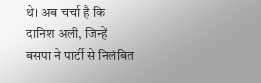थे। अब चर्चा है कि दानिश अली, जिन्हें बसपा ने पार्टी से निलंबित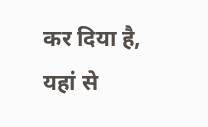कर दिया है, यहां से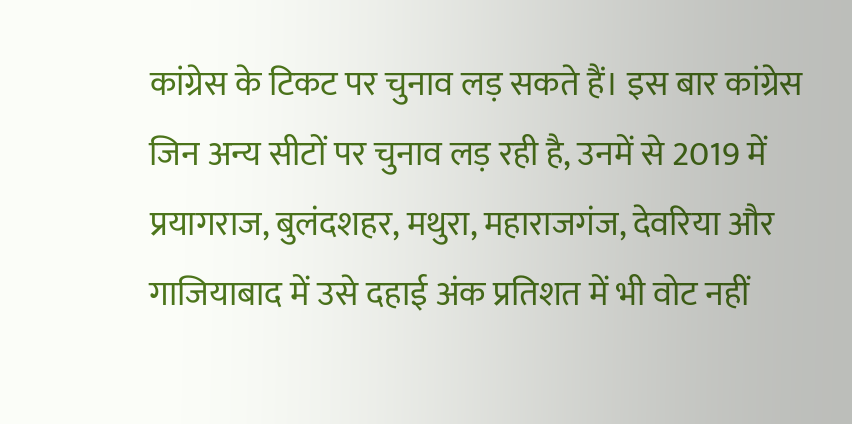कांग्रेस के टिकट पर चुनाव लड़ सकते हैं। इस बार कांग्रेस जिन अन्य सीटों पर चुनाव लड़ रही है, उनमें से 2019 में प्रयागराज, बुलंदशहर, मथुरा, महाराजगंज, देवरिया और गाजियाबाद में उसे दहाई अंक प्रतिशत में भी वोट नहीं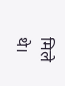मिले थे।